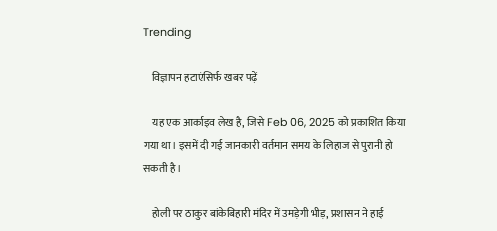Trending

    विज्ञापन हटाएंसिर्फ खबर पढ़ें

    यह एक आर्काइव लेख है, जिसे Feb 06, 2025 को प्रकाशित किया गया था। इसमें दी गई जानकारी वर्तमान समय के लिहाज से पुरानी हो सकती है।

    होली पर ठाकुर बांकेबिहारी मंदिर में उमड़ेगी भीड़, प्रशासन ने हाई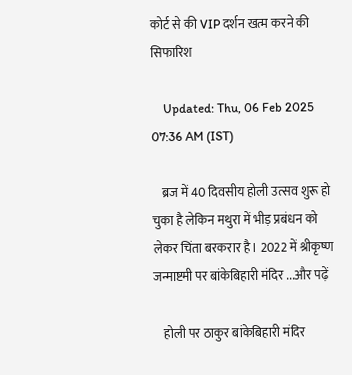कोर्ट से की VIP दर्शन खत्म करने की सिफारिश

    Updated: Thu, 06 Feb 2025 07:36 AM (IST)

    ब्रज में 40 दिवसीय होली उत्सव शुरू हो चुका है लेकिन मथुरा में भीड़ प्रबंधन को लेकर चिंता बरकरार है। 2022 में श्रीकृष्ण जन्माष्टमी पर बांकेबिहारी मंदिर ...और पढ़ें

    होली पर ठाकुर बांकेबिहारी मंदिर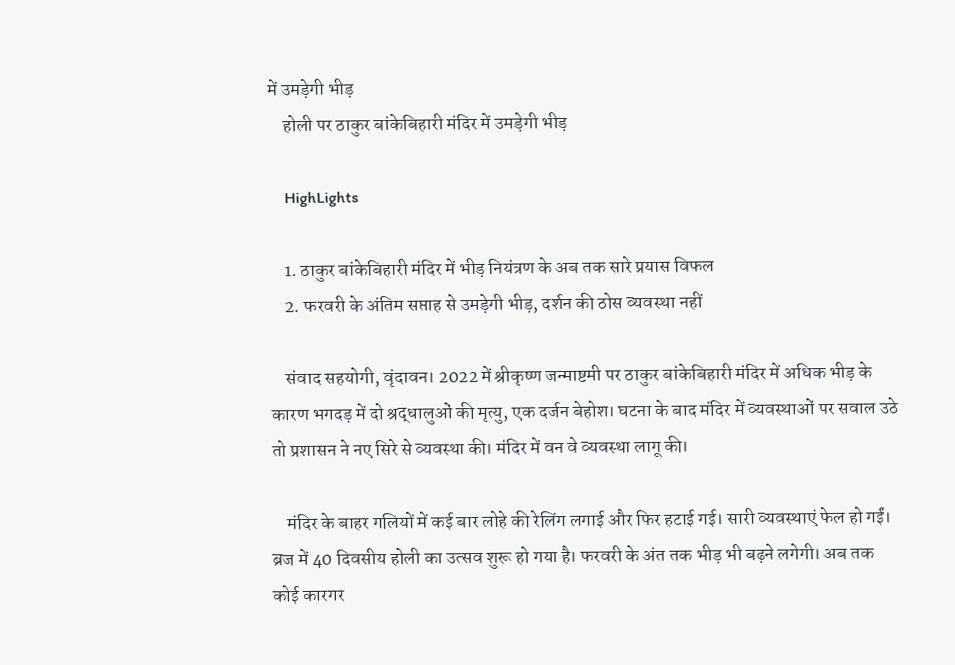में उमड़ेगी भीड़
    होली पर ठाकुर बांकेबिहारी मंदिर में उमड़ेगी भीड़

    HighLights

    1. ठाकुर बांकेबिहारी मंदिर में भीड़ नियंत्रण के अब तक सारे प्रयास विफल
    2. फरवरी के अंतिम सप्ताह से उमड़ेगी भीड़, दर्शन की ठोस व्यवस्था नहीं

    संवाद सहयोगी, वृंदावन। 2022 में श्रीकृष्ण जन्माष्टमी पर ठाकुर बांकेबिहारी मंदिर में अधिक भीड़ के कारण भगदड़ में दो श्रद्धालुओं की मृत्यु, एक दर्जन बेहोश। घटना के बाद मंदिर में व्यवस्थाओं पर सवाल उठे तो प्रशासन ने नए सिरे से व्यवस्था की। मंदिर में वन वे व्यवस्था लागू की।

    मंदिर के बाहर गलियों में कई बार लोहे की रेलिंग लगाई और फिर हटाई गई। सारी व्यवस्थाएं फेल हो गईं। ब्रज में 40 दिवसीय होली का उत्सव शुरू हो गया है। फरवरी के अंत तक भीड़ भी बढ़ने लगेगी। अब तक कोई कारगर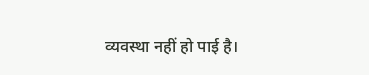व्यवस्था नहीं हो पाई है।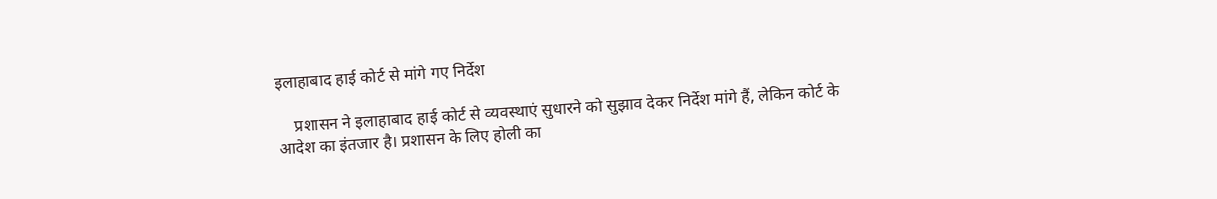इलाहाबाद हाई कोर्ट से मांगे गए निर्देश

    प्रशासन ने इलाहाबाद हाई कोर्ट से व्यवस्थाएं सुधारने को सुझाव देकर निर्देश मांगे हैं, लेकिन कोर्ट के आदेश का इंतजार है। प्रशासन के लिए होली का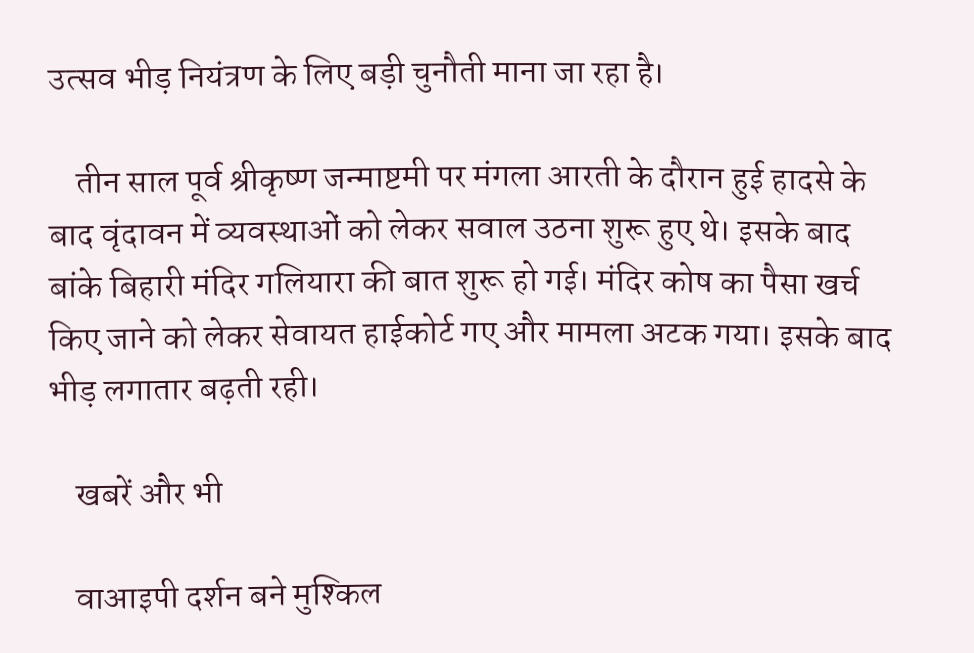उत्सव भीड़ नियंत्रण के लिए बड़ी चुनौती माना जा रहा है।

    तीन साल पूर्व श्रीकृष्ण जन्माष्टमी पर मंगला आरती के दौरान हुई हादसे के बाद वृंदावन में व्यवस्थाओं को लेकर सवाल उठना शुरू हुए थे। इसके बाद बांके बिहारी मंदिर गलियारा की बात शुरू हो गई। मंदिर कोष का पैसा खर्च किए जाने को लेकर सेवायत हाईकोर्ट गए और मामला अटक गया। इसके बाद भीड़ लगातार बढ़ती रही।

    खबरें और भी

    वाआइपी दर्शन बने मुश्किल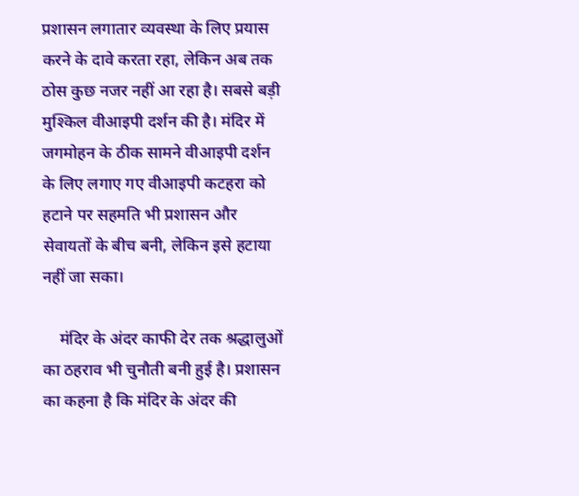प्रशासन लगातार व्यवस्था के लिए प्रयास करने के दावे करता रहा, लेकिन अब तक ठोस कुछ नजर नहीं आ रहा है। सबसे बड़ी मुश्किल वीआइपी दर्शन की है। मंदिर में जगमोहन के ठीक सामने वीआइपी दर्शन के लिए लगाए गए वीआइपी कटहरा को हटाने पर सहमति भी प्रशासन और सेवायतों के बीच बनी, लेकिन इसे हटाया नहीं जा सका।

    मंदिर के अंदर काफी देर तक श्रद्धालुओं का ठहराव भी चुनौती बनी हुई है। प्रशासन का कहना है कि मंदिर के अंदर की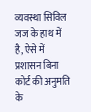व्यवस्था सिविल जज के हाथ में है, ऐसे में प्रशासन बिना कोर्ट की अनुमति के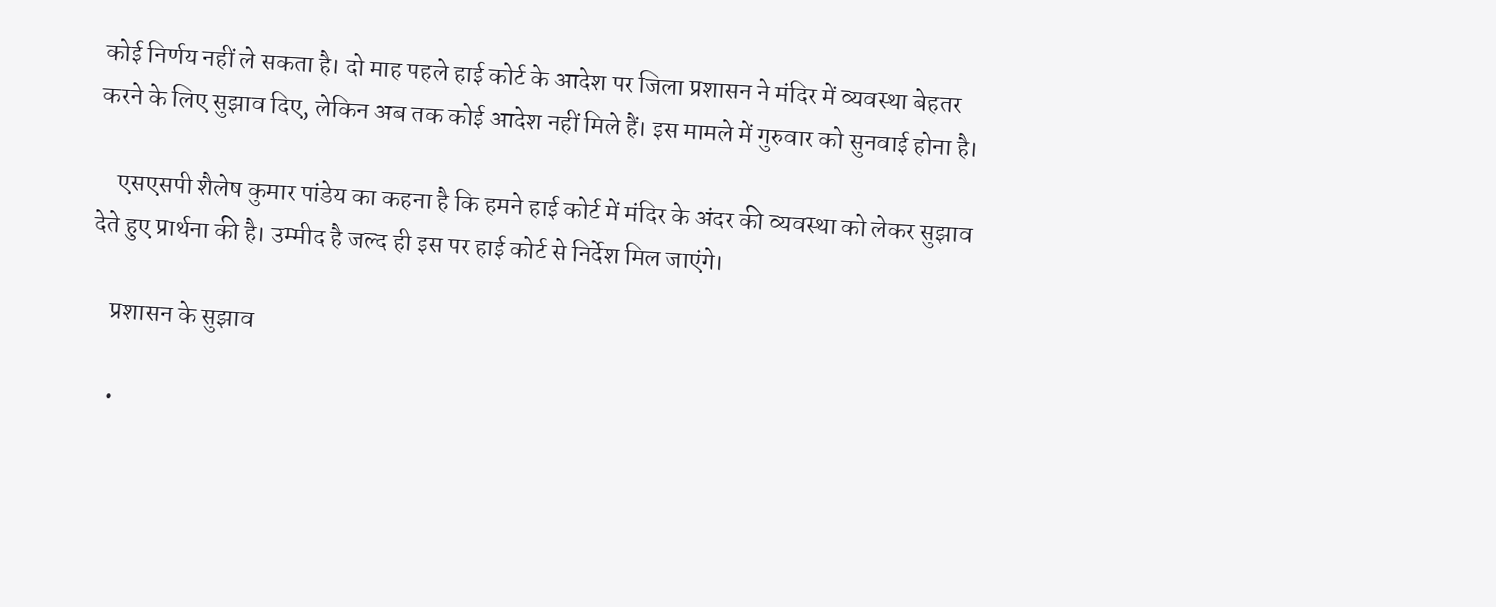कोई निर्णय नहीं ले सकता है। दो माह पहले हाई कोर्ट के आदेश पर जिला प्रशासन ने मंदिर में व्यवस्था बेहतर करने के लिए सुझाव दिए, लेकिन अब तक कोई आदेश नहीं मिले हैं। इस मामले में गुरुवार को सुनवाई होना है।

    एसएसपी शैलेष कुमार पांडेय का कहना है कि हमने हाई कोर्ट में मंदिर के अंदर की व्यवस्था को लेकर सुझाव देते हुए प्रार्थना की है। उम्मीद है जल्द ही इस पर हाई कोर्ट से निर्देश मिल जाएंगे।

    प्रशासन के सुझाव

    •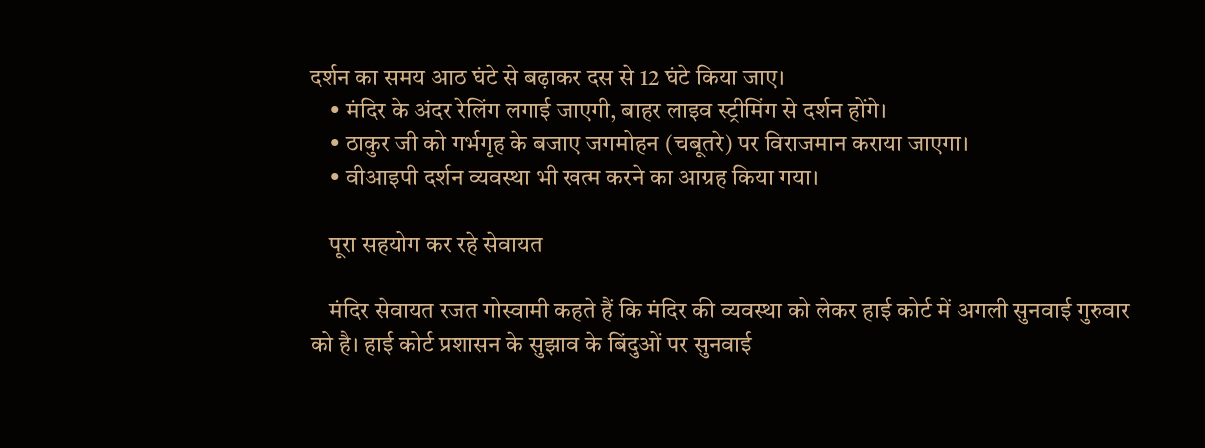दर्शन का समय आठ घंटे से बढ़ाकर दस से 12 घंटे किया जाए।
    • मंदिर के अंदर रेलिंग लगाई जाएगी, बाहर लाइव स्ट्रीमिंग से दर्शन होंगे।
    • ठाकुर जी को गर्भगृह के बजाए जगमोहन (चबूतरे) पर विराजमान कराया जाएगा।
    • वीआइपी दर्शन व्यवस्था भी खत्म करने का आग्रह किया गया।

    पूरा सहयोग कर रहे सेवायत

    मंदिर सेवायत रजत गोस्वामी कहते हैं कि मंदिर की व्यवस्था को लेकर हाई कोर्ट में अगली सुनवाई गुरुवार को है। हाई कोर्ट प्रशासन के सुझाव के बिंदुओं पर सुनवाई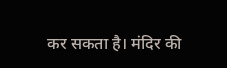कर सकता है। मंदिर की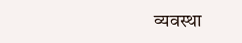व्यवस्था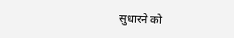सुधारने को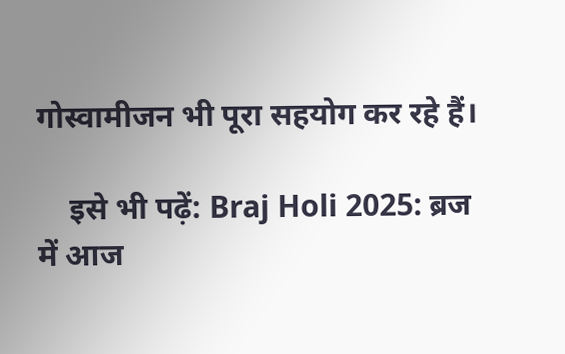गोस्वामीजन भी पूरा सहयोग कर रहे हैं।

    इसे भी पढ़ें: Braj Holi 2025: ब्रज में आज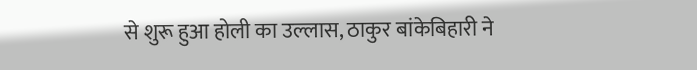से शुरू हुआ होली का उल्लास, ठाकुर बांकेबिहारी ने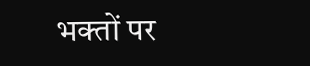भक्तों पर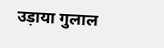उड़ाया गुलाल